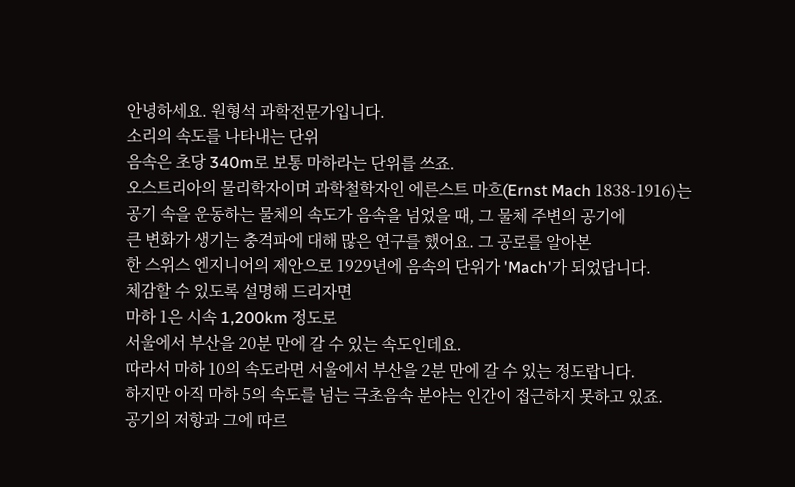안녕하세요. 원형석 과학전문가입니다.
소리의 속도를 나타내는 단위
음속은 초당 340m로 보통 마하라는 단위를 쓰죠.
오스트리아의 물리학자이며 과학철학자인 에른스트 마흐(Ernst Mach 1838-1916)는
공기 속을 운동하는 물체의 속도가 음속을 넘었을 때, 그 물체 주변의 공기에
큰 변화가 생기는 충격파에 대해 많은 연구를 했어요. 그 공로를 알아본
한 스위스 엔지니어의 제안으로 1929년에 음속의 단위가 'Mach'가 되었답니다.
체감할 수 있도록 설명해 드리자면
마하 1은 시속 1,200km 정도로
서울에서 부산을 20분 만에 갈 수 있는 속도인데요.
따라서 마하 10의 속도라면 서울에서 부산을 2분 만에 갈 수 있는 정도랍니다.
하지만 아직 마하 5의 속도를 넘는 극초음속 분야는 인간이 접근하지 못하고 있죠.
공기의 저항과 그에 따르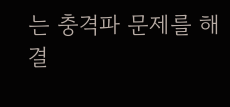는 충격파 문제를 해결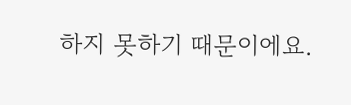하지 못하기 때문이에요.